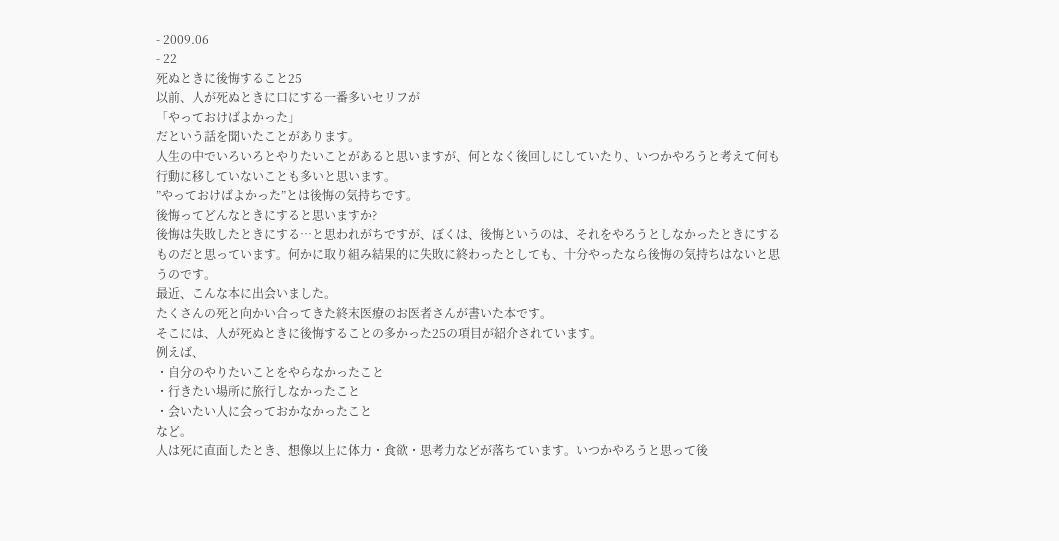- 2009.06
- 22
死ぬときに後悔すること25
以前、人が死ぬときに口にする一番多いセリフが
「やっておけばよかった」
だという話を聞いたことがあります。
人生の中でいろいろとやりたいことがあると思いますが、何となく後回しにしていたり、いつかやろうと考えて何も行動に移していないことも多いと思います。
”やっておけばよかった”とは後悔の気持ちです。
後悔ってどんなときにすると思いますか?
後悔は失敗したときにする…と思われがちですが、ぼくは、後悔というのは、それをやろうとしなかったときにするものだと思っています。何かに取り組み結果的に失敗に終わったとしても、十分やったなら後悔の気持ちはないと思うのです。
最近、こんな本に出会いました。
たくさんの死と向かい合ってきた終末医療のお医者さんが書いた本です。
そこには、人が死ぬときに後悔することの多かった25の項目が紹介されています。
例えば、
・自分のやりたいことをやらなかったこと
・行きたい場所に旅行しなかったこと
・会いたい人に会っておかなかったこと
など。
人は死に直面したとき、想像以上に体力・食欲・思考力などが落ちています。いつかやろうと思って後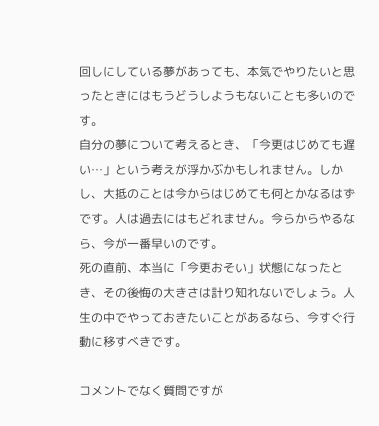回しにしている夢があっても、本気でやりたいと思ったときにはもうどうしようもないことも多いのです。
自分の夢について考えるとき、「今更はじめても遅い…」という考えが浮かぶかもしれません。しかし、大抵のことは今からはじめても何とかなるはずです。人は過去にはもどれません。今らからやるなら、今が一番早いのです。
死の直前、本当に「今更おそい」状態になったとき、その後悔の大きさは計り知れないでしょう。人生の中でやっておきたいことがあるなら、今すぐ行動に移すべきです。

コメントでなく質問ですが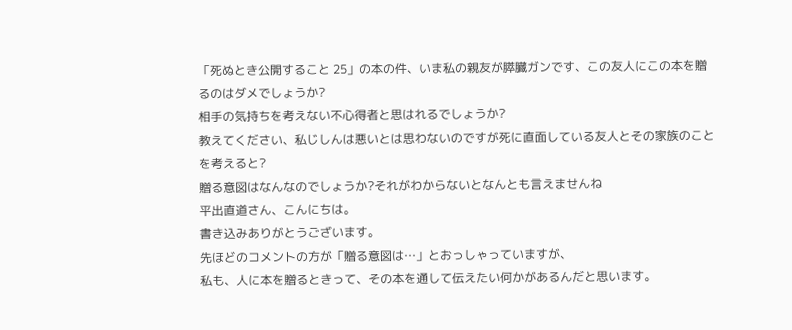「死ぬとき公開すること 25」の本の件、いま私の親友が膵臓ガンです、この友人にこの本を贈るのはダメでしょうか?
相手の気持ちを考えない不心得者と思はれるでしょうか?
教えてください、私じしんは悪いとは思わないのですが死に直面している友人とその家族のことを考えると?
贈る意図はなんなのでしょうか?それがわからないとなんとも言えませんね
平出直道さん、こんにちは。
書き込みありがとうございます。
先ほどのコメントの方が「贈る意図は…」とおっしゃっていますが、
私も、人に本を贈るときって、その本を通して伝えたい何かがあるんだと思います。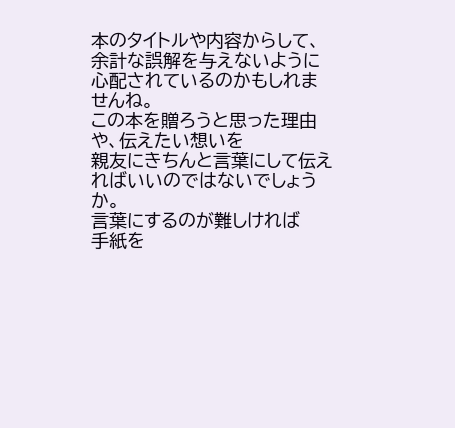本のタイトルや内容からして、余計な誤解を与えないように心配されているのかもしれませんね。
この本を贈ろうと思った理由や、伝えたい想いを
親友にきちんと言葉にして伝えればいいのではないでしょうか。
言葉にするのが難しければ
手紙を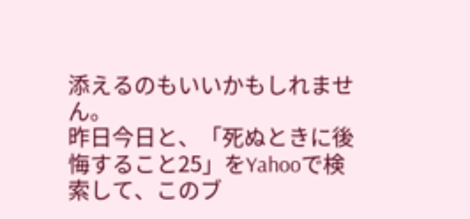添えるのもいいかもしれません。
昨日今日と、「死ぬときに後悔すること25」をYahooで検索して、このブ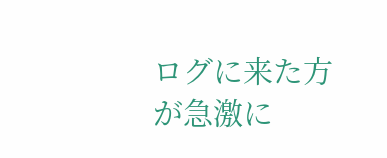ログに来た方が急激に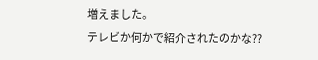増えました。
テレビか何かで紹介されたのかな??